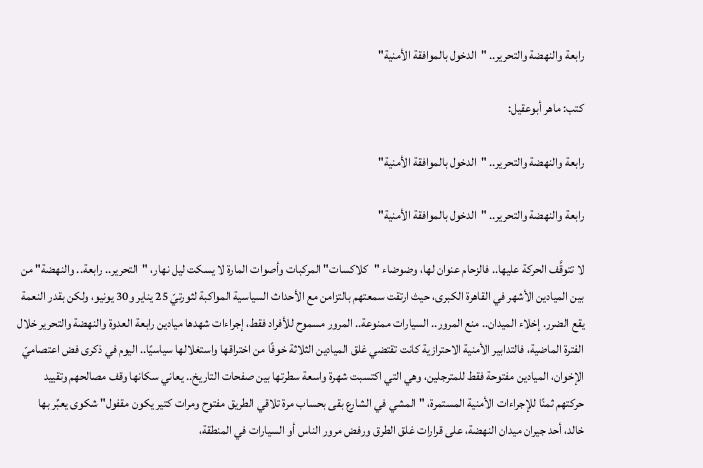رابعة والنهضة والتحرير.. "الدخول بالموافقة الأمنية"

كتب: ماهر أبوعقيل:

رابعة والنهضة والتحرير.. "الدخول بالموافقة الأمنية"

رابعة والنهضة والتحرير.. "الدخول بالموافقة الأمنية"

لا تتوقَّف الحركة عليها.. فالزحام عنوان لها، وضوضاء "كلاكسات" المركبات وأصوات المارة لا يسكت ليل نهار، "التحرير.. رابعة.. والنهضة" من بين الميادين الأشهر في القاهرة الكبرى، حيث ارتقت سمعتهم بالتزامن مع الأحداث السياسية المواكبة لثورتيّ 25 يناير و30 يونيو، ولكن بقدر النعمة يقع الضرر. إخلاء الميدان.. منع المرور.. السيارات ممنوعة.. المرور مسموح للأفراد فقط، إجراءات شهدها ميادين رابعة العدوة والنهضة والتحرير خلال الفترة الماضية، فالتدابير الأمنية الاحترازية كانت تقتضي غلق الميادين الثلاثة خوفًا من اختراقها واستغلالها سياسيًا.. اليوم في ذكرى فض اعتصاميّ الإخوان، الميادين مفتوحة فقط للمترجلين، وهي التي اكتسبت شهرة واسعة سطرتها بين صفحات التاريخ.. يعاني سكانها وقف مصالحهم وتقييد حركتهم ثمنًا للإجراءات الأمنية المستمرة، "المشي في الشارع بقى بحساب مرة تلاقي الطريق مفتوح ومرات كتير يكون مقفول" شكوى يعبِّر بها خالد، أحد جيران ميدان النهضة، على قرارات غلق الطرق ورفض مرور الناس أو السيارات في المنطقة،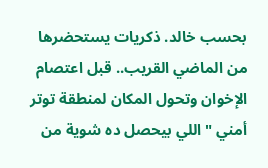بحسب خالد. ذكريات يستحضرها من الماضي القريب.. قبل اعتصام الإخوان وتحول المكان لمنطقة توتر أمني "اللي بيحصل ده شوية من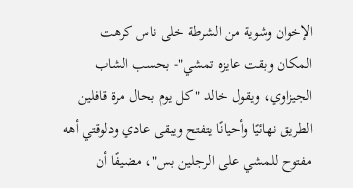الإخوان وشوية من الشرطة خلى ناس كرهت المكان وبقت عايزه تمشي"- بحسب الشاب الجيزاوي، ويقول خالد "كل يوم بحال مرة قافلين الطريق نهائيًا وأحيانًا يتفتح ويبقى عادي ودلوقتي أهه مفتوح للمشي على الرجلين بس"، مضيفًا أن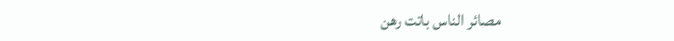مصائر الناس باتت رهن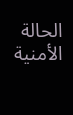الحالة الأمنية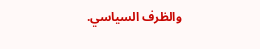والظرف السياسي.